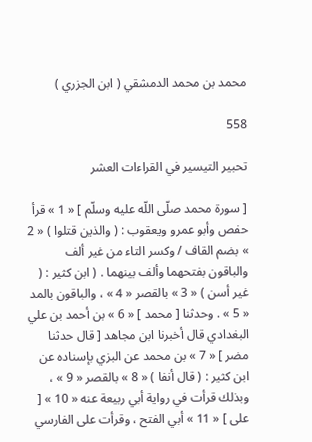محمد بن محمد الدمشقي ( ابن الجزري )

558

تحبير التيسير في القراءات العشر

[ سورة محمد صلّى اللّه عليه وسلّم ] « 1 » قرأ حفص وأبو عمرو ويعقوب : ( والذين قتلوا ) « 2 » بضم القاف / وكسر التاء من غير ألف والباقون بفتحهما وألف بينهما . ( ابن كثير : ( غير أسن ) « 3 » بالقصر « 4 » ، والباقون بالمد « 5 » . وحدثنا [ محمد ] « 6 » بن أحمد بن علي البغدادي قال أخبرنا ابن مجاهد [ قال حدثنا مضر ] « 7 » بن محمد عن البزي بإسناده عن ابن كثير : ( قال أنفا ) « 8 » بالقصر « 9 » ، وبذلك قرأت في رواية أبي ربيعة عنه « 10 » [ على ] « 11 » أبي الفتح ، وقرأت على الفارسي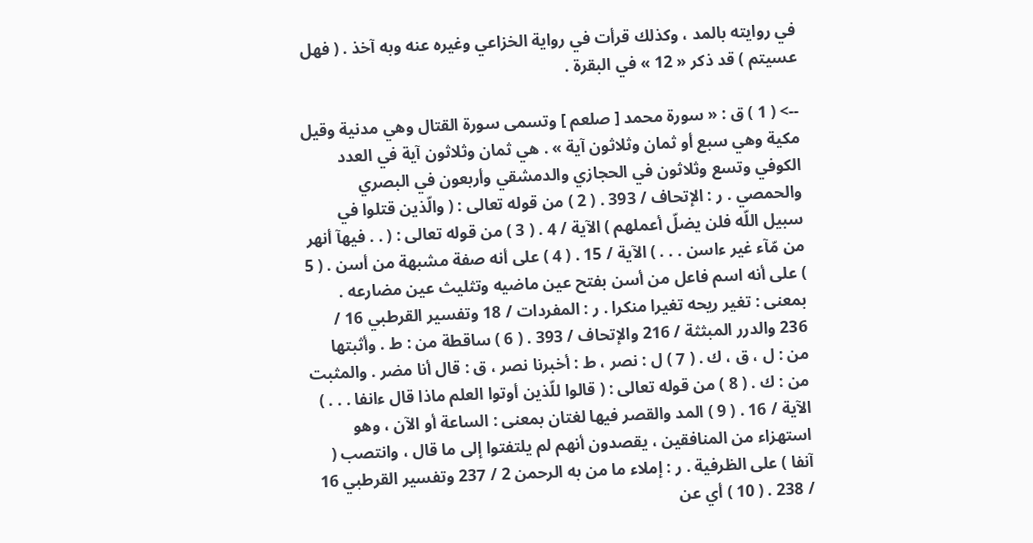في روايته بالمد ، وكذلك قرأت في رواية الخزاعي وغيره عنه وبه آخذ . ( فهل عسيتم ) قد ذكر « 12 » في البقرة .

--> ( 1 ) ق : « سورة محمد [ صلعم ] وتسمى سورة القتال وهي مدنية وقيل مكية وهي سبع أو ثمان وثلاثون آية » . هي ثمان وثلاثون آية في العدد الكوفي وتسع وثلاثون في الحجازي والدمشقي وأربعون في البصري والحمصي . ر : الإتحاف / 393 . ( 2 ) من قوله تعالى : ( والّذين قتلوا في سبيل اللّه فلن يضلّ أعملهم ) الآية / 4 . ( 3 ) من قوله تعالى : ( . . فيهآ أنهر من مّآء غير ءاسن . . . ) الآية / 15 . ( 4 ) على أنه صفة مشبهة من أسن . ( 5 ) على أنه اسم فاعل من أسن بفتح عين ماضيه وتثليث عين مضارعه . بمعنى : تغير ريحه تغيرا منكرا . ر : المفردات / 18 وتفسير القرطبي 16 / 236 والدرر المبثثة / 216 والإتحاف / 393 . ( 6 ) ساقطة من : ط . وأثبتها من : ل ، ق ، ك . ( 7 ) ل : نصر ، ط : أخبرنا نصر ، ق : قال أنا مضر . والمثبت من : ك . ( 8 ) من قوله تعالى : ( قالوا للّذين أوتوا العلم ماذا قال ءانفا . . . ) الآية / 16 . ( 9 ) المد والقصر فيها لغتان بمعنى : الساعة أو الآن ، وهو استهزاء من المنافقين ، يقصدون أنهم لم يلتفتوا إلى ما قال ، وانتصب ( آنفا ) على الظرفية . ر : إملاء ما من به الرحمن 2 / 237 وتفسير القرطبي 16 / 238 . ( 10 ) أي عن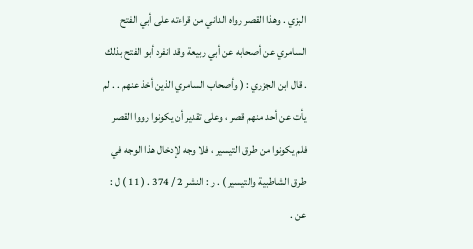البزي . وهذا القصر رواه الداني من قراءته على أبي الفتح السامري عن أصحابه عن أبي ربيعة وقد انفرد أبو الفتح بذلك . قال ابن الجزري : ( وأصحاب السامري الذين أخذ عنهم . . لم يأت عن أحد منهم قصر ، وعلى تقدير أن يكونوا رووا القصر فلم يكونوا من طرق التيسير ، فلا وجه لإدخال هذا الوجه في طرق الشاطبية والتيسير ) . ر : النشر 2 / 374 . ( 11 ) ل : عن .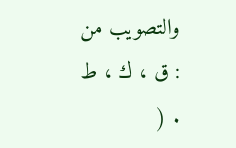والتصويب من : ق ، ك ، ط . (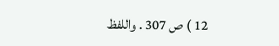12 ) ص 307 . واللفظ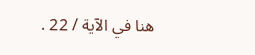هنا في الآية / 22 .